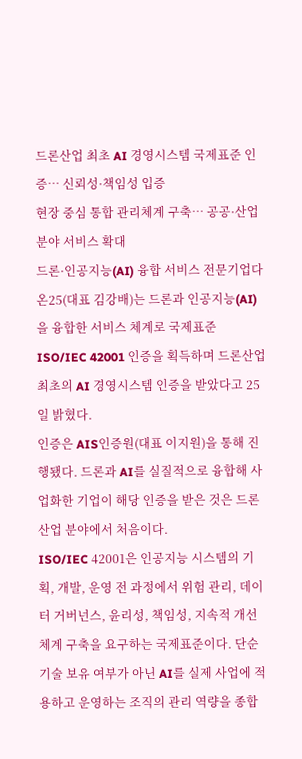드론산업 최초 AI 경영시스템 국제표준 인증… 신뢰성·책임성 입증
현장 중심 통합 관리체계 구축… 공공·산업 분야 서비스 확대
드론·인공지능(AI) 융합 서비스 전문기업다온25(대표 김강배)는 드론과 인공지능(AI)을 융합한 서비스 체계로 국제표준 ISO/IEC 42001 인증을 획득하며 드론산업 최초의 AI 경영시스템 인증을 받았다고 25일 밝혔다.
인증은 AIS인증원(대표 이지원)을 통해 진행됐다. 드론과 AI를 실질적으로 융합해 사업화한 기업이 해당 인증을 받은 것은 드론산업 분야에서 처음이다.
ISO/IEC 42001은 인공지능 시스템의 기획, 개발, 운영 전 과정에서 위험 관리, 데이터 거버넌스, 윤리성, 책임성, 지속적 개선 체계 구축을 요구하는 국제표준이다. 단순 기술 보유 여부가 아닌 AI를 실제 사업에 적용하고 운영하는 조직의 관리 역량을 종합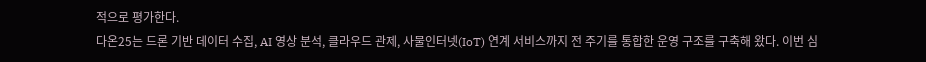적으로 평가한다.
다온25는 드론 기반 데이터 수집, AI 영상 분석, 클라우드 관제, 사물인터넷(IoT) 연계 서비스까지 전 주기를 통합한 운영 구조를 구축해 왔다. 이번 심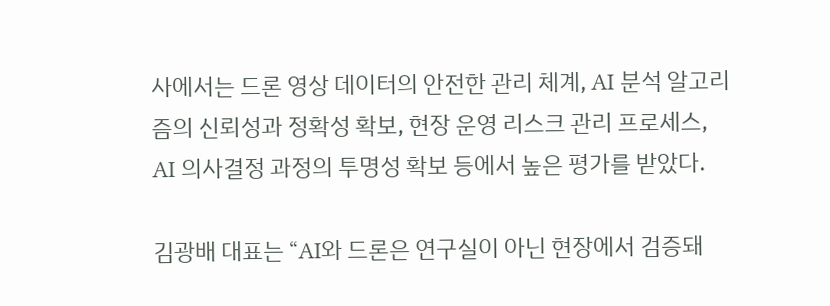사에서는 드론 영상 데이터의 안전한 관리 체계, AI 분석 알고리즘의 신뢰성과 정확성 확보, 현장 운영 리스크 관리 프로세스, AI 의사결정 과정의 투명성 확보 등에서 높은 평가를 받았다.

김광배 대표는 “AI와 드론은 연구실이 아닌 현장에서 검증돼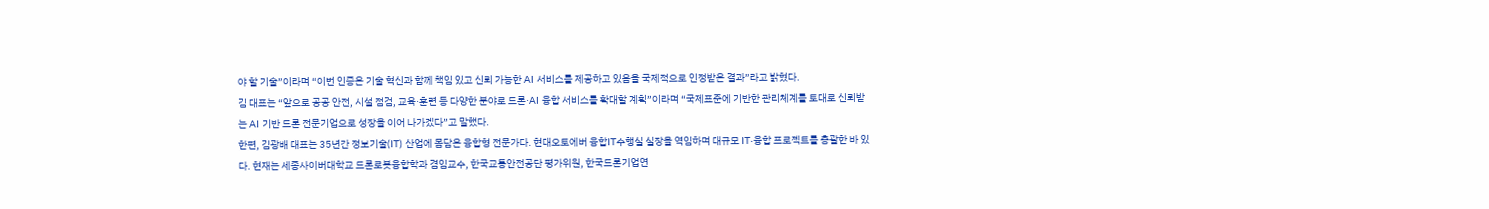야 할 기술”이라며 “이번 인증은 기술 혁신과 함께 책임 있고 신뢰 가능한 AI 서비스를 제공하고 있음을 국제적으로 인정받은 결과”라고 밝혔다.
김 대표는 “앞으로 공공 안전, 시설 점검, 교육·훈련 등 다양한 분야로 드론·AI 융합 서비스를 확대할 계획”이라며 “국제표준에 기반한 관리체계를 토대로 신뢰받는 AI 기반 드론 전문기업으로 성장을 이어 나가겠다”고 말했다.
한편, 김광배 대표는 35년간 정보기술(IT) 산업에 몸담은 융합형 전문가다. 현대오토에버 융합IT수행실 실장을 역임하며 대규모 IT·융합 프로젝트를 총괄한 바 있다. 현재는 세종사이버대학교 드론로봇융합학과 겸임교수, 한국교통안전공단 평가위원, 한국드론기업연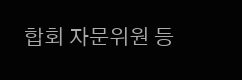합회 자문위원 등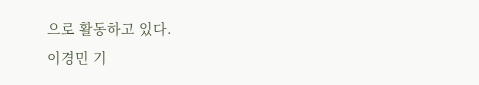으로 활동하고 있다.
이경민 기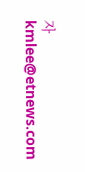자 kmlee@etnews.com